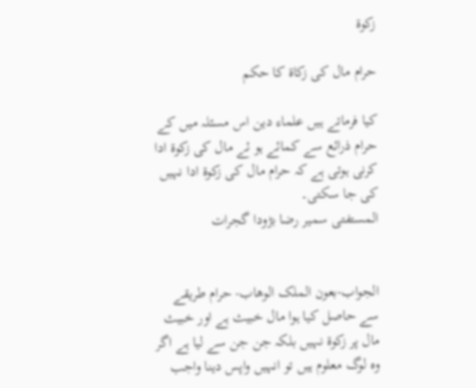زکوة

حرام مال کی زکاۃ کا حکم

کیا فرماتے ہیں علماء دین اس مسئلہ میں کے حرام ذرائع سے کمائے ہو ئے مال کی زکوۃ ادا کرنی ہوتی ہے کہ حرام مال کی زکوۃ ادا نہیں کی جا سکتی۔
المستفتی سمیر رضا بڑودا گجرات


الجواب-بعون الملک الوھاب- حرام طریقے سے حاصل کیا ہوا مال خبیث ہے اور خبیث مال پر زکوۃ نہیں بلکہ جن جن سے لیا ہے اگر وہ لوگ معلوم ہیں تو انہیں واپس دینا واجب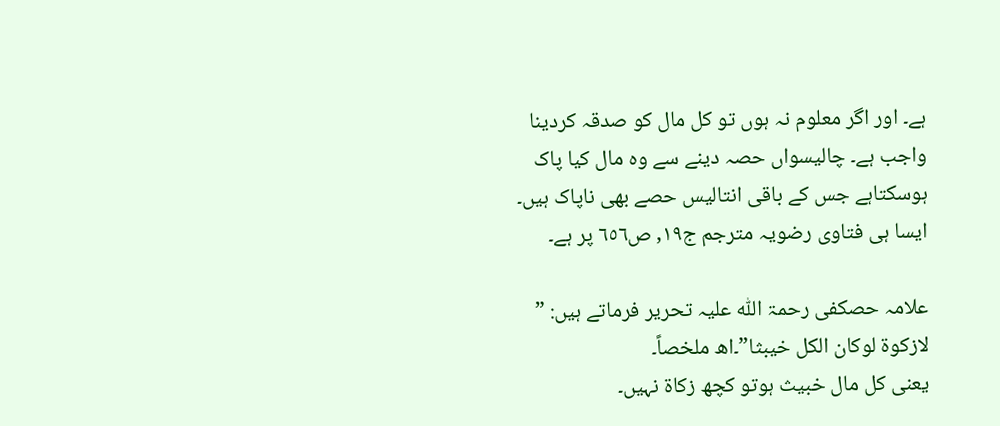ہے۔ اور اگر معلوم نہ ہوں تو کل مال کو صدقہ کردینا واجب ہے۔ چالیسواں حصہ دینے سے وہ مال کیا پاک ہوسکتاہے جس کے باقی انتالیس حصے بھی ناپاک ہیں۔ ایسا ہی فتاوی رضویہ مترجم ج١٩, ص٦٥٦ پر ہے۔

علامہ حصکفی رحمۃ اللّٰہ علیہ تحریر فرماتے ہیں: ” لازکوۃ لوکان الکل خیبثا”۔اھ ملخصاً۔
یعنی کل مال خبیث ہوتو کچھ زکاۃ نہیں۔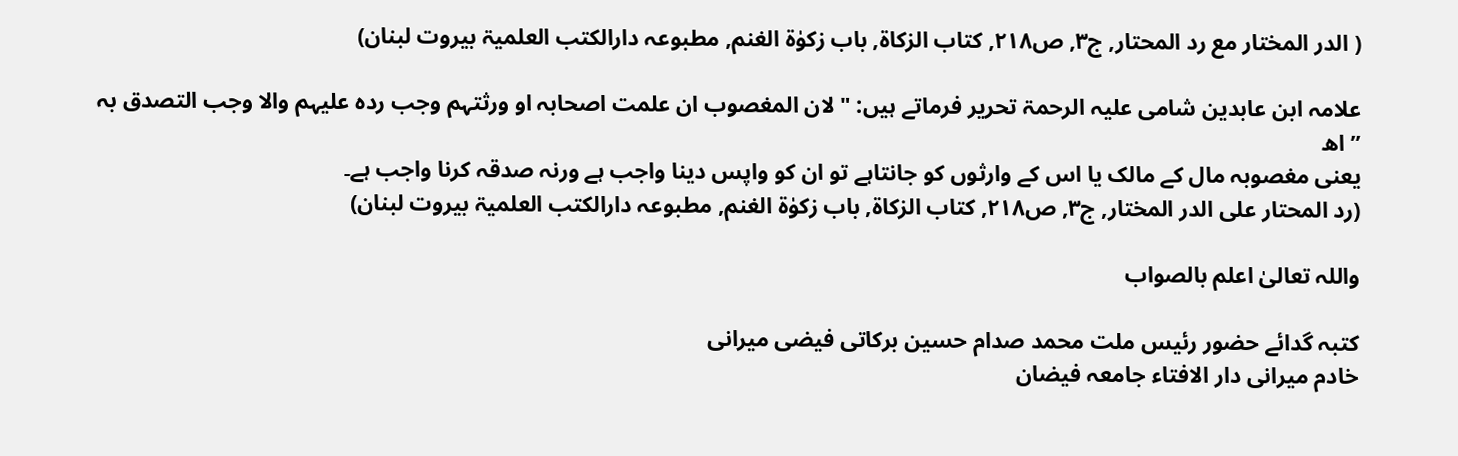( الدر المختار مع رد المحتار, ج٣, ص٢١٨, کتاب الزکاۃ, باب زکوٰۃ الغنم, مطبوعہ دارالکتب العلمیۃ بیروت لبنان)

علامہ ابن عابدین شامی علیہ الرحمۃ تحریر فرماتے ہیں: "لان المغصوب ان علمت اصحابہ او ورثتہم وجب ردہ علیہم والا وجب التصدق بہ ” اھ
یعنی مغصوبہ مال کے مالک یا اس کے وارثوں کو جانتاہے تو ان کو واپس دینا واجب ہے ورنہ صدقہ کرنا واجب ہے۔
(رد المحتار علی الدر المختار, ج٣, ص٢١٨, کتاب الزکاۃ, باب زکوٰۃ الغنم, مطبوعہ دارالکتب العلمیۃ بیروت لبنان)

واللہ تعالیٰ اعلم بالصواب

کتبہ گدائے حضور رئیس ملت محمد صدام حسین برکاتی فیضی میرانی
خادم میرانی دار الافتاء جامعہ فیضان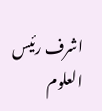اشرف رئیس العلوم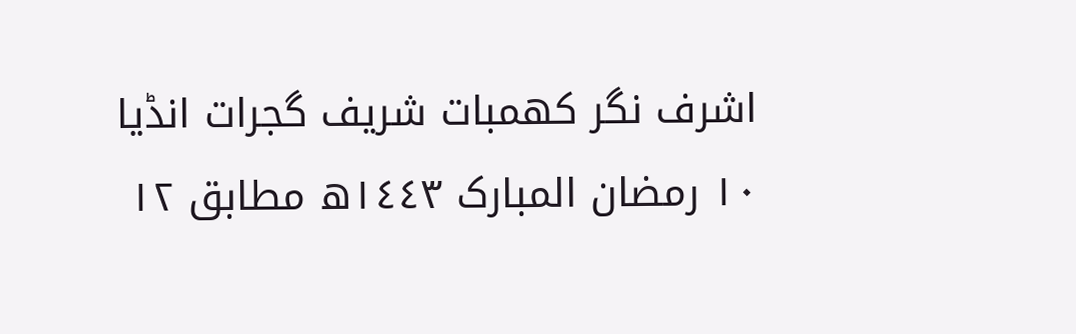اشرف نگر کھمبات شریف گجرات انڈیا
١٠ رمضان المبارک ١٤٤٣ھ مطابق ١٢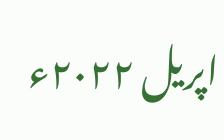اپریل ٢٠٢٢ء